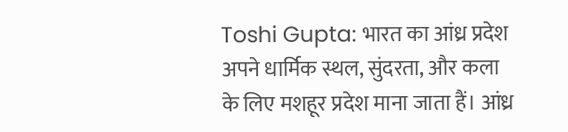Toshi Gupta: भारत का आंध्र प्रदेश अपने धार्मिक स्थल, सुंदरता, और कला के लिए मशहूर प्रदेश माना जाता हैं। आंध्र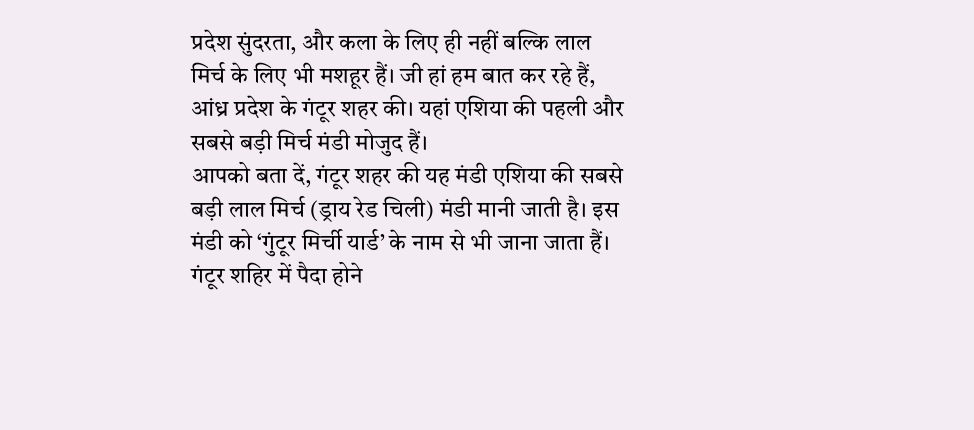प्रदेश सुंदरता, और कला के लिए ही नहीं बल्कि लाल मिर्च के लिए भी मशहूर हैं। जी हां हम बात कर रहे हैं, आंध्र प्रदेश के गंटूर शहर की। यहां एशिया की पहली और सबसे बड़ी मिर्च मंडी मोजुद हैं।
आपको बता दें, गंटूर शहर की यह मंडी एशिया की सबसे बड़ी लाल मिर्च (ड्राय रेड चिली) मंडी मानी जाती है। इस मंडी को ‘गुंटूर मिर्ची यार्ड’ के नाम से भी जाना जाता हैं। गंटूर शहिर में पैदा होने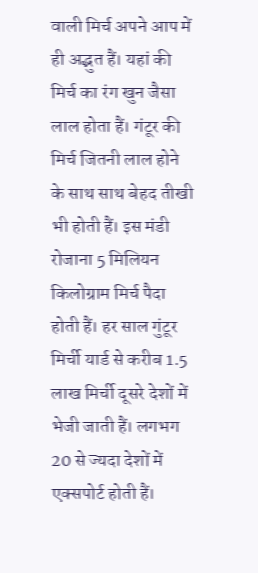वाली मिर्च अपने आप में ही अद्भुत हैं। यहां की मिर्च का रंग खुन जैसा लाल होता हैं। गंटूर की मिर्च जितनी लाल होने के साथ साथ बेहद तीखी भी होती हैं। इस मंडी रोजाना 5 मिलियन किलोग्राम मिर्च पैदा होती हैं। हर साल गुंटूर मिर्ची यार्ड से करीब 1.5 लाख मिर्ची दूसरे देशों में भेजी जाती हैं। लगभग 20 से ज्यदा देशों में एक्सपोर्ट होती हैं।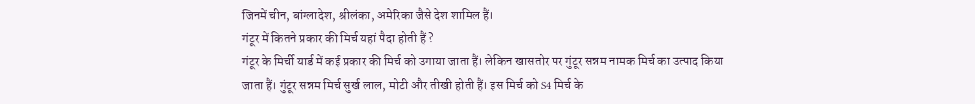जिनमें चीन, बांग्लादेश, श्रीलंका, अमेरिका जैसे देश शामिल हैं।
गंटूर में कितने प्रकार की मिर्च यहां पैदा होती हैं ?
गंटूर के मिर्ची यार्ड में कई प्रकार की मिर्च को उगाया जाता हैं। लेकिन खासतोर पर गुंटूर सन्नम नामक मिर्च का उत्पाद किया जाता हैं। गुंटूर सन्नम मिर्च सुर्ख लाल, मोटी और तीखी होती हैं। इस मिर्च को S4 मिर्च के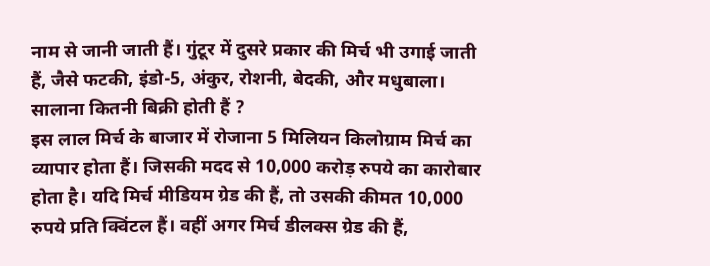नाम से जानी जाती हैं। गुंटूर में दुसरे प्रकार की मिर्च भी उगाई जाती हैं, जैसे फटकी, इंडो-5, अंकुर, रोशनी, बेदकी, और मधुबाला।
सालाना कितनी बिक्री होती हैं ?
इस लाल मिर्च के बाजार में रोजाना 5 मिलियन किलोग्राम मिर्च का व्यापार होता हैं। जिसकी मदद से 10,000 करोड़ रुपये का कारोबार होता है। यदि मिर्च मीडियम ग्रेड की हैं, तो उसकी कीमत 10,000 रुपये प्रति क्विंटल हैं। वहीं अगर मिर्च डीलक्स ग्रेड की हैं,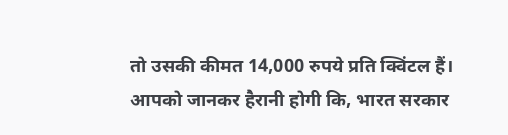तो उसकी कीमत 14,000 रुपये प्रति क्विंटल हैं। आपको जानकर हैरानी होगी कि, भारत सरकार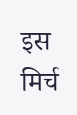इस मिर्च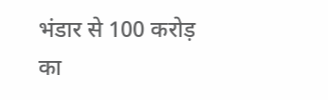भंडार से 100 करोड़ का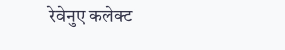रेवेनुए कलेक्ट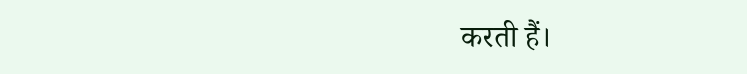करती हैं।